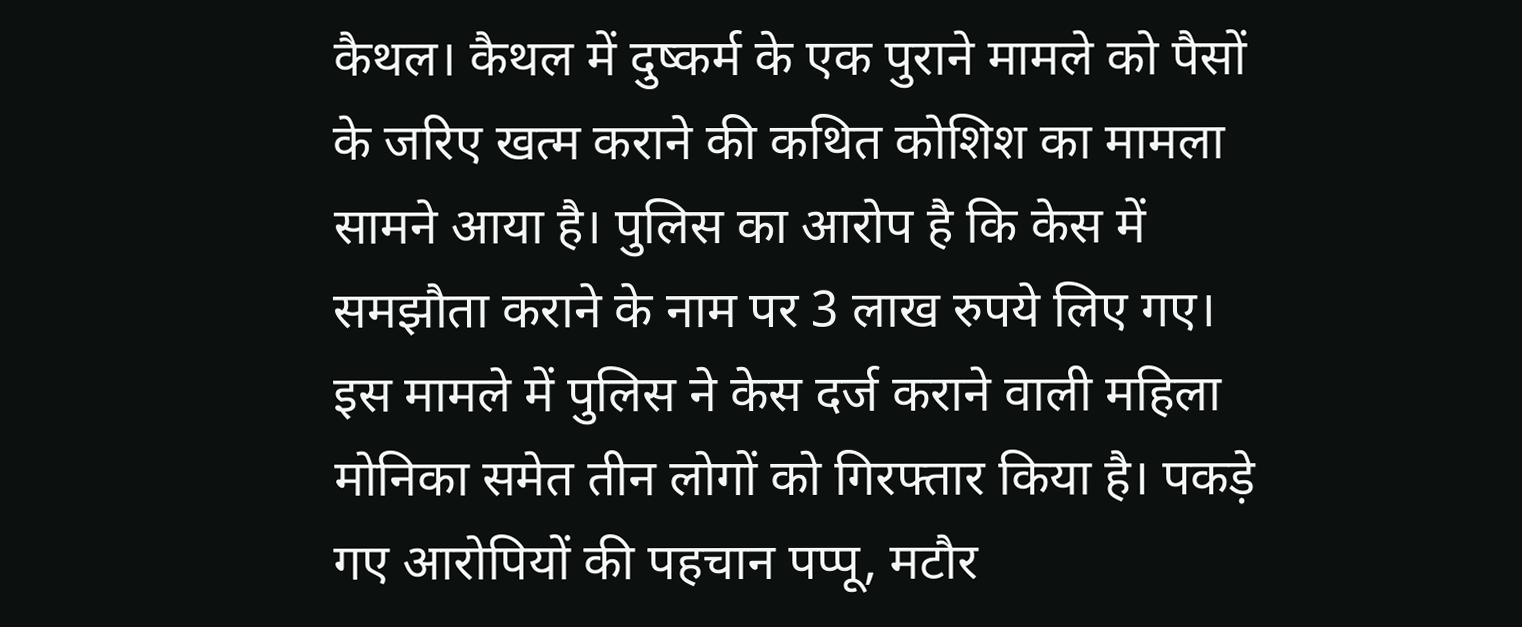कैथल। कैथल में दुष्कर्म के एक पुराने मामले को पैसों के जरिए खत्म कराने की कथित कोशिश का मामला सामने आया है। पुलिस का आरोप है कि केस में समझौता कराने के नाम पर 3 लाख रुपये लिए गए। इस मामले में पुलिस ने केस दर्ज कराने वाली महिला मोनिका समेत तीन लोगों को गिरफ्तार किया है। पकड़े गए आरोपियों की पहचान पप्पू, मटौर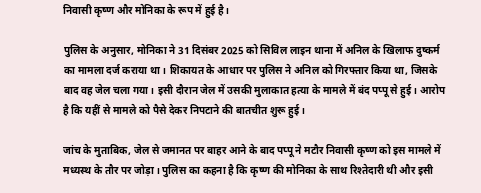निवासी कृष्ण और मोनिका के रूप में हुई है।

पुलिस के अनुसार, मोनिका ने 31 दिसंबर 2025 को सिविल लाइन थाना में अनिल के खिलाफ दुष्कर्म का मामला दर्ज कराया था। शिकायत के आधार पर पुलिस ने अनिल को गिरफ्तार किया था, जिसके बाद वह जेल चला गया। इसी दौरान जेल में उसकी मुलाकात हत्या के मामले में बंद पप्पू से हुई। आरोप है कि यहीं से मामले को पैसे देकर निपटाने की बातचीत शुरू हुई।

जांच के मुताबिक, जेल से जमानत पर बाहर आने के बाद पप्पू ने मटौर निवासी कृष्ण को इस मामले में मध्यस्थ के तौर पर जोड़ा। पुलिस का कहना है कि कृष्ण की मोनिका के साथ रिश्तेदारी थी और इसी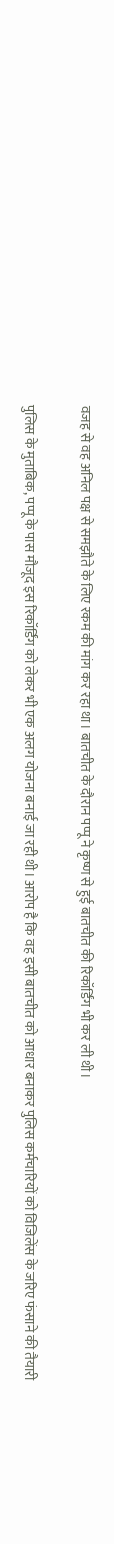वजह से वह अनिल पक्ष से समझौते के लिए रकम की मांग कर रहा था। बातचीत के दौरान पप्पू ने कृष्ण से हुई बातचीत की रिकॉर्डिंग भी कर ली थी।

पुलिस के मुताबिक, पप्पू के पास मौजूद इस रिकॉर्डिंग को लेकर भी एक अलग योजना बनाई जा रही थी। आरोप है कि वह इसी बातचीत को आधार बनाकर पुलिस कर्मचारियों को विजिलेंस के जरिए फंसाने की तैयारी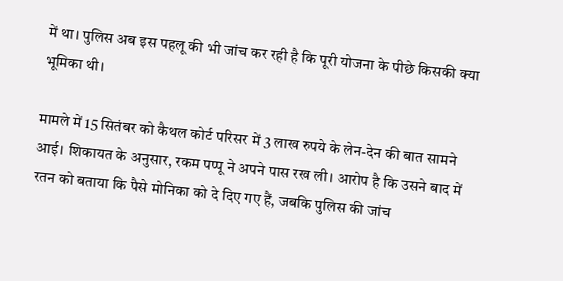में था। पुलिस अब इस पहलू की भी जांच कर रही है कि पूरी योजना के पीछे किसकी क्या भूमिका थी।

मामले में 15 सितंबर को कैथल कोर्ट परिसर में 3 लाख रुपये के लेन-देन की बात सामने आई। शिकायत के अनुसार, रकम पप्पू ने अपने पास रख ली। आरोप है कि उसने बाद में रतन को बताया कि पैसे मोनिका को दे दिए गए हैं, जबकि पुलिस की जांच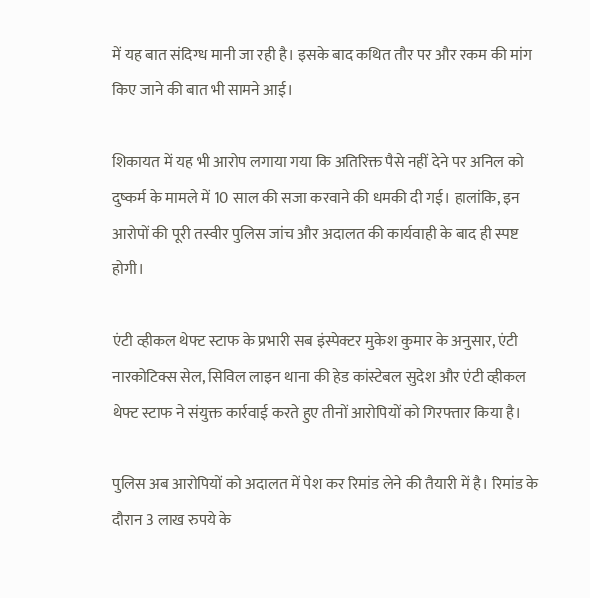में यह बात संदिग्ध मानी जा रही है। इसके बाद कथित तौर पर और रकम की मांग किए जाने की बात भी सामने आई।

शिकायत में यह भी आरोप लगाया गया कि अतिरिक्त पैसे नहीं देने पर अनिल को दुष्कर्म के मामले में 10 साल की सजा करवाने की धमकी दी गई। हालांकि, इन आरोपों की पूरी तस्वीर पुलिस जांच और अदालत की कार्यवाही के बाद ही स्पष्ट होगी।

एंटी व्हीकल थेफ्ट स्टाफ के प्रभारी सब इंस्पेक्टर मुकेश कुमार के अनुसार, एंटी नारकोटिक्स सेल, सिविल लाइन थाना की हेड कांस्टेबल सुदेश और एंटी व्हीकल थेफ्ट स्टाफ ने संयुक्त कार्रवाई करते हुए तीनों आरोपियों को गिरफ्तार किया है।

पुलिस अब आरोपियों को अदालत में पेश कर रिमांड लेने की तैयारी में है। रिमांड के दौरान 3 लाख रुपये के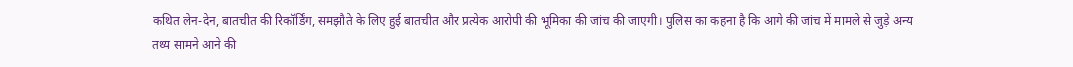कथित लेन-देन, बातचीत की रिकॉर्डिंग, समझौते के लिए हुई बातचीत और प्रत्येक आरोपी की भूमिका की जांच की जाएगी। पुलिस का कहना है कि आगे की जांच में मामले से जुड़े अन्य तथ्य सामने आने की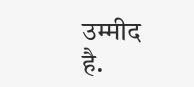उम्मीद है.